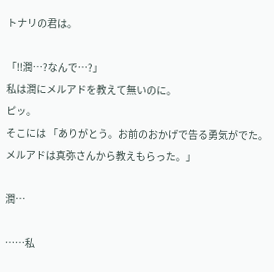トナリの君は。

「!!潤…?なんで…?」
私は潤にメルアドを教えて無いのに。
ピッ。
そこには 「ありがとう。お前のおかげで告る勇気がでた。メルアドは真弥さんから教えもらった。」

潤…

……私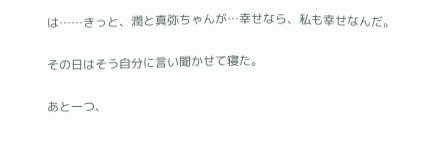は……きっと、潤と真弥ちゃんが…幸せなら、私も幸せなんだ。

その日はそう自分に言い聞かせて寝た。

あと一つ、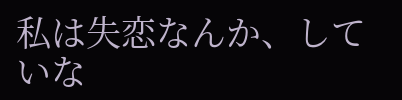私は失恋なんか、していな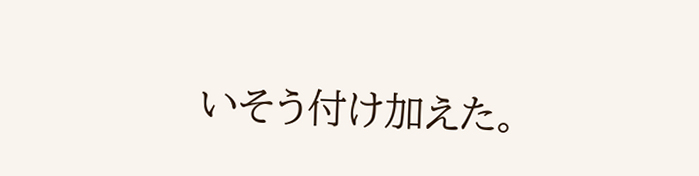いそう付け加えた。